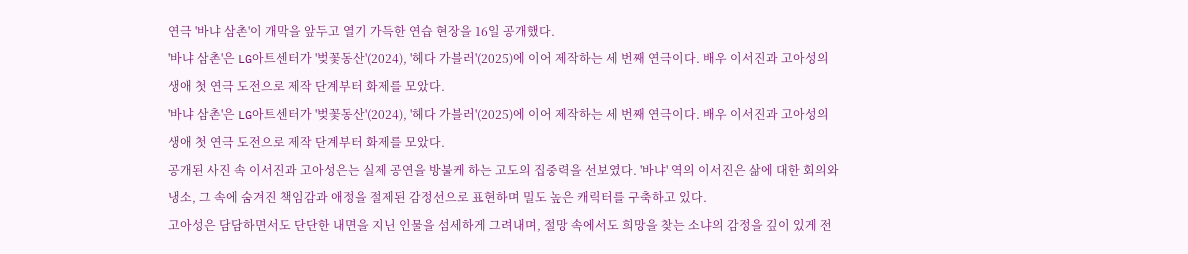연극 '바냐 삼촌'이 개막을 앞두고 열기 가득한 연습 현장을 16일 공개했다.
'바냐 삼촌'은 LG아트센터가 '벚꽃동산'(2024), '헤다 가블러'(2025)에 이어 제작하는 세 번째 연극이다. 배우 이서진과 고아성의 생애 첫 연극 도전으로 제작 단계부터 화제를 모았다.
'바냐 삼촌'은 LG아트센터가 '벚꽃동산'(2024), '헤다 가블러'(2025)에 이어 제작하는 세 번째 연극이다. 배우 이서진과 고아성의 생애 첫 연극 도전으로 제작 단계부터 화제를 모았다.
공개된 사진 속 이서진과 고아성은는 실제 공연을 방불케 하는 고도의 집중력을 선보였다. '바냐' 역의 이서진은 삶에 대한 회의와 냉소, 그 속에 숨겨진 책임감과 애정을 절제된 감정선으로 표현하며 밀도 높은 캐릭터를 구축하고 있다.
고아성은 담담하면서도 단단한 내면을 지닌 인물을 섬세하게 그려내며, 절망 속에서도 희망을 찾는 소냐의 감정을 깊이 있게 전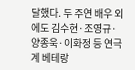달했다. 두 주연 배우 외에도 김수현·조영규·양종욱·이화정 등 연극계 베테랑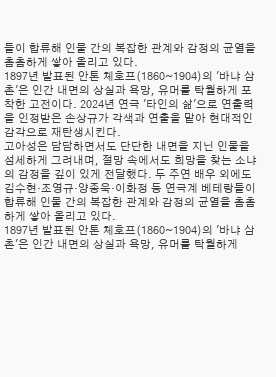들이 합류해 인물 간의 복잡한 관계와 감정의 균열을 촘촘하게 쌓아 올리고 있다.
1897년 발표된 안톤 체호프(1860~1904)의 '바냐 삼촌'은 인간 내면의 상실과 욕망, 유머를 탁월하게 포착한 고전이다. 2024년 연극 '타인의 삶'으로 연출력을 인정받은 손상규가 각색과 연출을 맡아 현대적인 감각으로 재탄생시킨다.
고아성은 담담하면서도 단단한 내면을 지닌 인물을 섬세하게 그려내며, 절망 속에서도 희망을 찾는 소냐의 감정을 깊이 있게 전달했다. 두 주연 배우 외에도 김수현·조영규·양종욱·이화정 등 연극계 베테랑들이 합류해 인물 간의 복잡한 관계와 감정의 균열을 촘촘하게 쌓아 올리고 있다.
1897년 발표된 안톤 체호프(1860~1904)의 '바냐 삼촌'은 인간 내면의 상실과 욕망, 유머를 탁월하게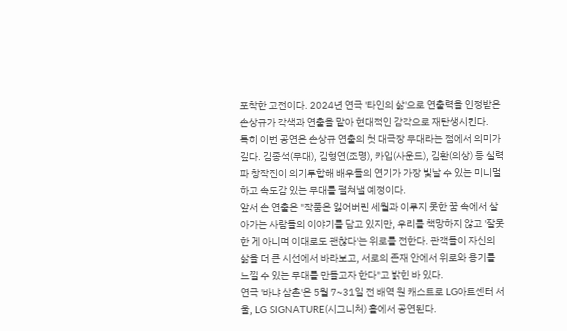포착한 고전이다. 2024년 연극 '타인의 삶'으로 연출력을 인정받은 손상규가 각색과 연출을 맡아 현대적인 감각으로 재탄생시킨다.
특히 이번 공연은 손상규 연출의 첫 대극장 무대라는 점에서 의미가 깊다. 김종석(무대), 김형연(조명), 카입(사운드), 김환(의상) 등 실력파 창작진이 의기투합해 배우들의 연기가 가장 빛날 수 있는 미니멀하고 속도감 있는 무대를 펼쳐낼 예정이다.
앞서 손 연출은 "작품은 잃어버린 세월과 이루지 못한 꿈 속에서 살아가는 사람들의 이야기를 담고 있지만, 우리를 책망하지 않고 '잘못한 게 아니며 이대로도 괜찮다'는 위로를 전한다. 관객들이 자신의 삶을 더 큰 시선에서 바라보고, 서로의 존재 안에서 위로와 용기를 느낄 수 있는 무대를 만들고자 한다"고 밝힌 바 있다.
연극 '바냐 삼촌'은 5월 7~31일 전 배역 원 캐스트로 LG아트센터 서울, LG SIGNATURE(시그니처) 홀에서 공연된다.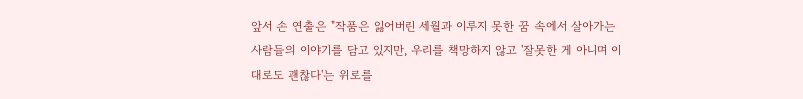앞서 손 연출은 "작품은 잃어버린 세월과 이루지 못한 꿈 속에서 살아가는 사람들의 이야기를 담고 있지만, 우리를 책망하지 않고 '잘못한 게 아니며 이대로도 괜찮다'는 위로를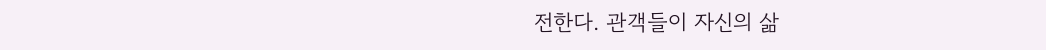전한다. 관객들이 자신의 삶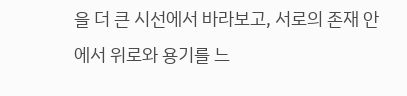을 더 큰 시선에서 바라보고, 서로의 존재 안에서 위로와 용기를 느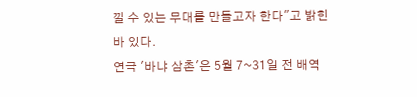낄 수 있는 무대를 만들고자 한다"고 밝힌 바 있다.
연극 '바냐 삼촌'은 5월 7~31일 전 배역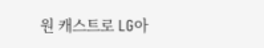원 캐스트로 LG아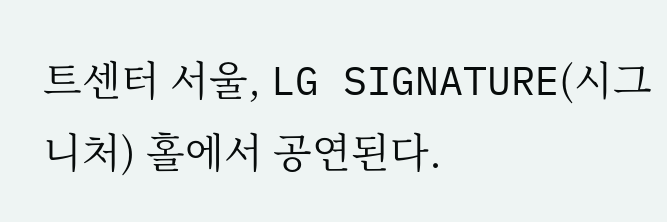트센터 서울, LG SIGNATURE(시그니처) 홀에서 공연된다.